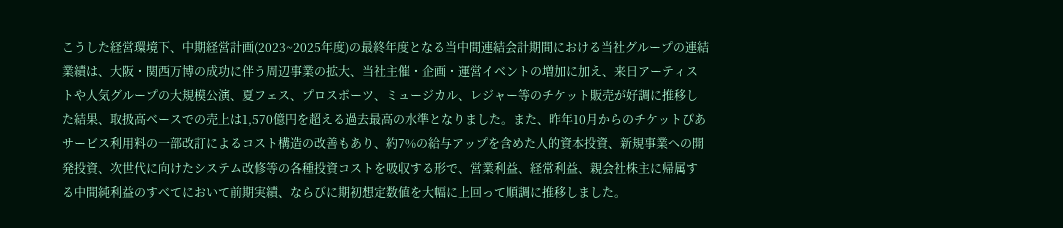こうした経営環境下、中期経営計画(2023~2025年度)の最終年度となる当中間連結会計期間における当社グループの連結業績は、大阪・関西万博の成功に伴う周辺事業の拡大、当社主催・企画・運営イベントの増加に加え、来日アーティストや人気グループの大規模公演、夏フェス、プロスポーツ、ミュージカル、レジャー等のチケット販売が好調に推移した結果、取扱高ベースでの売上は1,570億円を超える過去最高の水準となりました。また、昨年10月からのチケットぴあサービス利用料の一部改訂によるコスト構造の改善もあり、約7%の給与アップを含めた人的資本投資、新規事業への開発投資、次世代に向けたシステム改修等の各種投資コストを吸収する形で、営業利益、経常利益、親会社株主に帰属する中間純利益のすべてにおいて前期実績、ならびに期初想定数値を大幅に上回って順調に推移しました。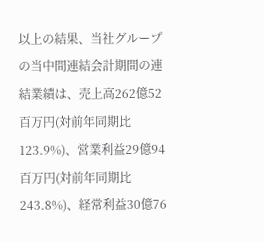以上の結果、当社グループの当中間連結会計期間の連結業績は、売上高262億52百万円(対前年同期比123.9%)、営業利益29億94百万円(対前年同期比243.8%)、経常利益30億76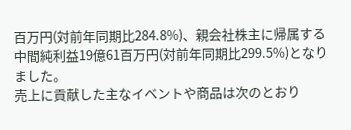百万円(対前年同期比284.8%)、親会社株主に帰属する中間純利益19億61百万円(対前年同期比299.5%)となりました。
売上に貢献した主なイベントや商品は次のとおり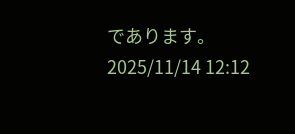であります。
2025/11/14 12:12